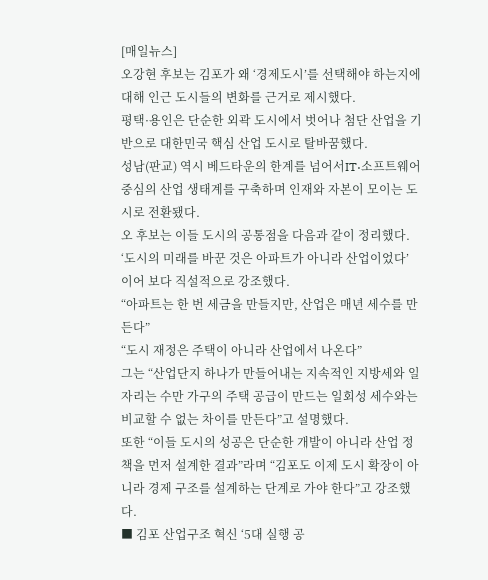[매일뉴스]
오강현 후보는 김포가 왜 ‘경제도시’를 선택해야 하는지에 대해 인근 도시들의 변화를 근거로 제시했다.
평택·용인은 단순한 외곽 도시에서 벗어나 첨단 산업을 기반으로 대한민국 핵심 산업 도시로 탈바꿈했다.
성남(판교) 역시 베드타운의 한계를 넘어서IT·소프트웨어 중심의 산업 생태계를 구축하며 인재와 자본이 모이는 도시로 전환됐다.
오 후보는 이들 도시의 공통점을 다음과 같이 정리했다.
‘도시의 미래를 바꾼 것은 아파트가 아니라 산업이었다’
이어 보다 직설적으로 강조했다.
“아파트는 한 번 세금을 만들지만, 산업은 매년 세수를 만든다”
“도시 재정은 주택이 아니라 산업에서 나온다”
그는 “산업단지 하나가 만들어내는 지속적인 지방세와 일자리는 수만 가구의 주택 공급이 만드는 일회성 세수와는 비교할 수 없는 차이를 만든다”고 설명했다.
또한 “이들 도시의 성공은 단순한 개발이 아니라 산업 정책을 먼저 설계한 결과”라며 “김포도 이제 도시 확장이 아니라 경제 구조를 설계하는 단계로 가야 한다”고 강조했다.
■ 김포 산업구조 혁신 ‘5대 실행 공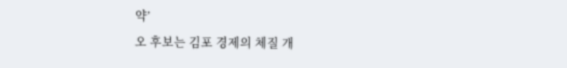약’
오 후보는 김포 경제의 체질 개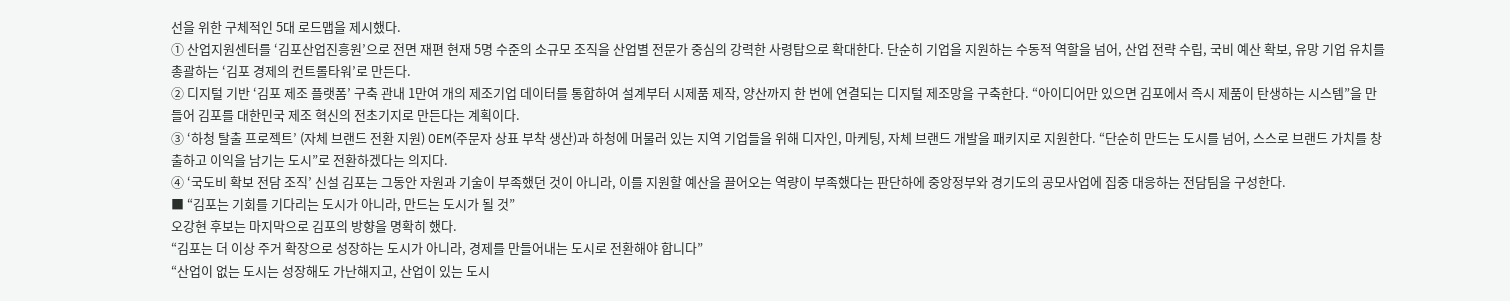선을 위한 구체적인 5대 로드맵을 제시했다.
① 산업지원센터를 ‘김포산업진흥원’으로 전면 재편 현재 5명 수준의 소규모 조직을 산업별 전문가 중심의 강력한 사령탑으로 확대한다. 단순히 기업을 지원하는 수동적 역할을 넘어, 산업 전략 수립, 국비 예산 확보, 유망 기업 유치를 총괄하는 ‘김포 경제의 컨트롤타워’로 만든다.
② 디지털 기반 ‘김포 제조 플랫폼’ 구축 관내 1만여 개의 제조기업 데이터를 통합하여 설계부터 시제품 제작, 양산까지 한 번에 연결되는 디지털 제조망을 구축한다. “아이디어만 있으면 김포에서 즉시 제품이 탄생하는 시스템”을 만들어 김포를 대한민국 제조 혁신의 전초기지로 만든다는 계획이다.
③ ‘하청 탈출 프로젝트’ (자체 브랜드 전환 지원) OEM(주문자 상표 부착 생산)과 하청에 머물러 있는 지역 기업들을 위해 디자인, 마케팅, 자체 브랜드 개발을 패키지로 지원한다. “단순히 만드는 도시를 넘어, 스스로 브랜드 가치를 창출하고 이익을 남기는 도시”로 전환하겠다는 의지다.
④ ‘국도비 확보 전담 조직’ 신설 김포는 그동안 자원과 기술이 부족했던 것이 아니라, 이를 지원할 예산을 끌어오는 역량이 부족했다는 판단하에 중앙정부와 경기도의 공모사업에 집중 대응하는 전담팀을 구성한다.
■ “김포는 기회를 기다리는 도시가 아니라, 만드는 도시가 될 것”
오강현 후보는 마지막으로 김포의 방향을 명확히 했다.
“김포는 더 이상 주거 확장으로 성장하는 도시가 아니라, 경제를 만들어내는 도시로 전환해야 합니다”
“산업이 없는 도시는 성장해도 가난해지고, 산업이 있는 도시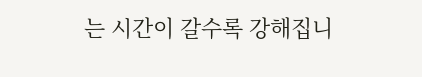는 시간이 갈수록 강해집니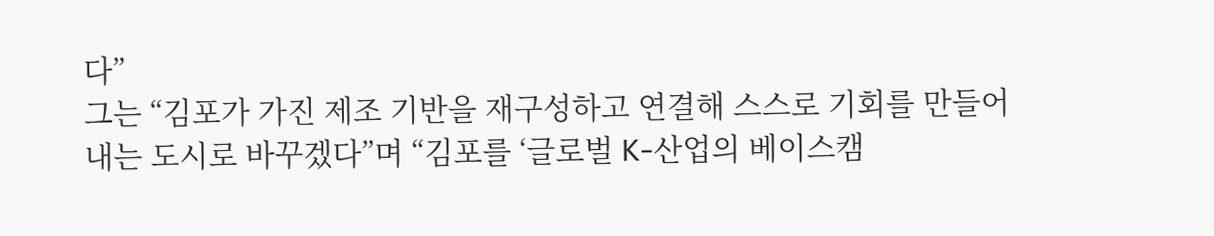다”
그는 “김포가 가진 제조 기반을 재구성하고 연결해 스스로 기회를 만들어내는 도시로 바꾸겠다”며 “김포를 ‘글로벌 K-산업의 베이스캠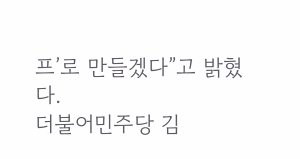프’로 만들겠다”고 밝혔다.
더불어민주당 김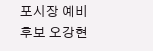포시장 예비후보 오강현